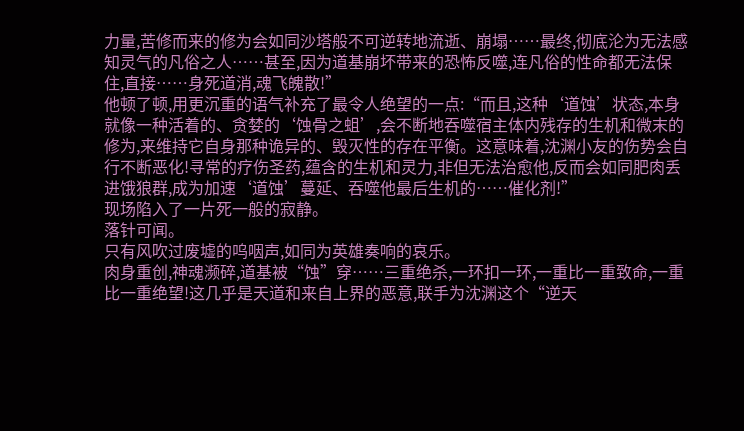力量,苦修而来的修为会如同沙塔般不可逆转地流逝、崩塌……最终,彻底沦为无法感知灵气的凡俗之人……甚至,因为道基崩坏带来的恐怖反噬,连凡俗的性命都无法保住,直接……身死道消,魂飞魄散!”
他顿了顿,用更沉重的语气补充了最令人绝望的一点:“而且,这种‘道蚀’状态,本身就像一种活着的、贪婪的‘蚀骨之蛆’,会不断地吞噬宿主体内残存的生机和微末的修为,来维持它自身那种诡异的、毁灭性的存在平衡。这意味着,沈渊小友的伤势会自行不断恶化!寻常的疗伤圣药,蕴含的生机和灵力,非但无法治愈他,反而会如同肥肉丢进饿狼群,成为加速‘道蚀’蔓延、吞噬他最后生机的……催化剂!”
现场陷入了一片死一般的寂静。
落针可闻。
只有风吹过废墟的呜咽声,如同为英雄奏响的哀乐。
肉身重创,神魂濒碎,道基被“蚀”穿……三重绝杀,一环扣一环,一重比一重致命,一重比一重绝望!这几乎是天道和来自上界的恶意,联手为沈渊这个“逆天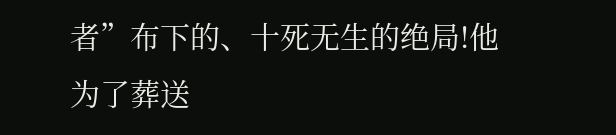者”布下的、十死无生的绝局!他为了葬送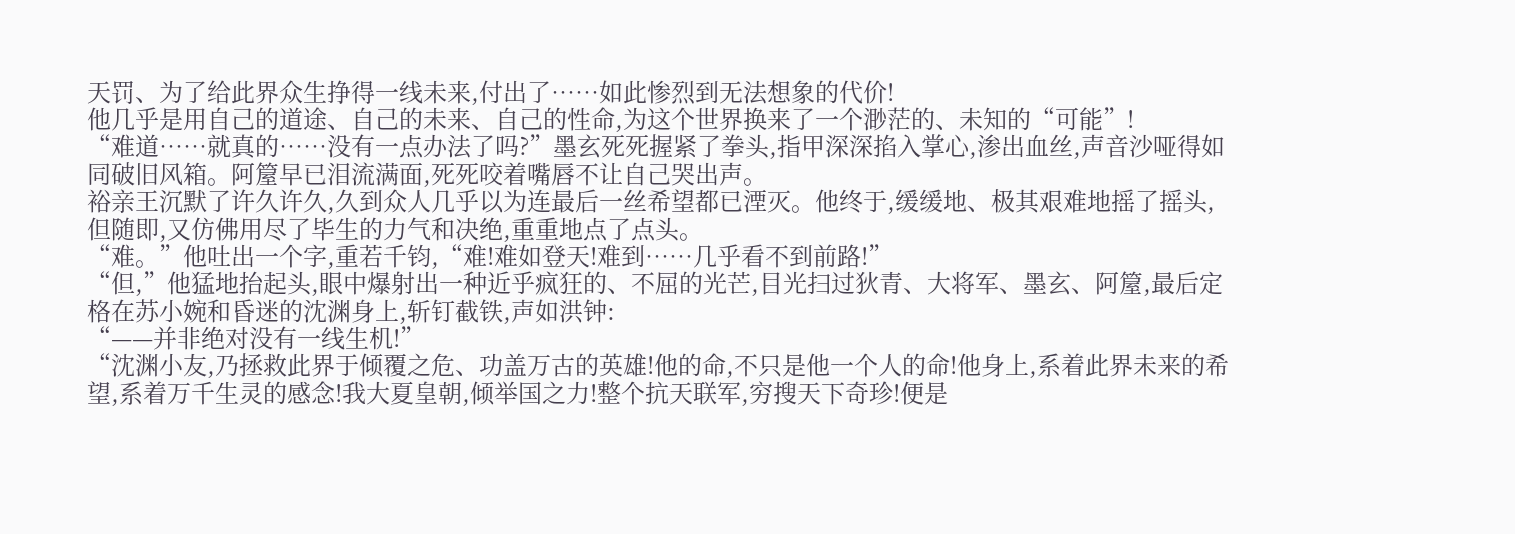天罚、为了给此界众生挣得一线未来,付出了……如此惨烈到无法想象的代价!
他几乎是用自己的道途、自己的未来、自己的性命,为这个世界换来了一个渺茫的、未知的“可能”!
“难道……就真的……没有一点办法了吗?”墨玄死死握紧了拳头,指甲深深掐入掌心,渗出血丝,声音沙哑得如同破旧风箱。阿箼早已泪流满面,死死咬着嘴唇不让自己哭出声。
裕亲王沉默了许久许久,久到众人几乎以为连最后一丝希望都已湮灭。他终于,缓缓地、极其艰难地摇了摇头,但随即,又仿佛用尽了毕生的力气和决绝,重重地点了点头。
“难。”他吐出一个字,重若千钧,“难!难如登天!难到……几乎看不到前路!”
“但,”他猛地抬起头,眼中爆射出一种近乎疯狂的、不屈的光芒,目光扫过狄青、大将军、墨玄、阿箼,最后定格在苏小婉和昏迷的沈渊身上,斩钉截铁,声如洪钟:
“——并非绝对没有一线生机!”
“沈渊小友,乃拯救此界于倾覆之危、功盖万古的英雄!他的命,不只是他一个人的命!他身上,系着此界未来的希望,系着万千生灵的感念!我大夏皇朝,倾举国之力!整个抗天联军,穷搜天下奇珍!便是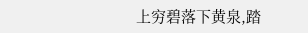上穷碧落下黄泉,踏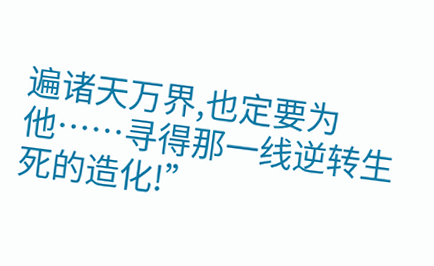遍诸天万界,也定要为他……寻得那一线逆转生死的造化!”